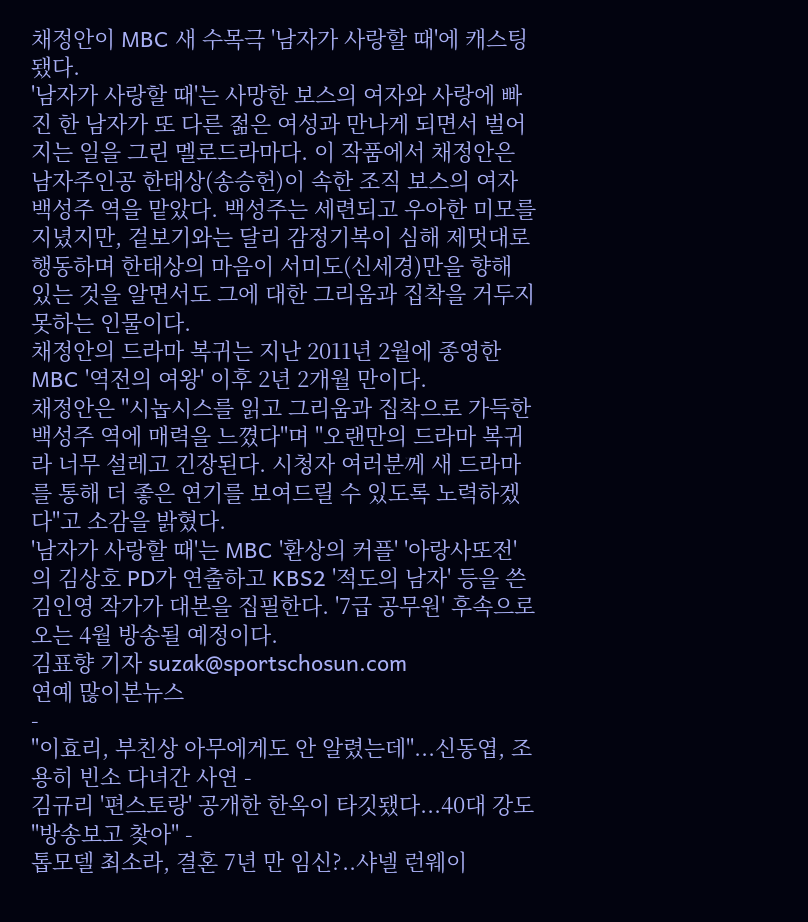채정안이 MBC 새 수목극 '남자가 사랑할 때'에 캐스팅됐다.
'남자가 사랑할 때'는 사망한 보스의 여자와 사랑에 빠진 한 남자가 또 다른 젊은 여성과 만나게 되면서 벌어지는 일을 그린 멜로드라마다. 이 작품에서 채정안은 남자주인공 한태상(송승헌)이 속한 조직 보스의 여자 백성주 역을 맡았다. 백성주는 세련되고 우아한 미모를 지녔지만, 겉보기와는 달리 감정기복이 심해 제멋대로 행동하며 한태상의 마음이 서미도(신세경)만을 향해 있는 것을 알면서도 그에 대한 그리움과 집착을 거두지 못하는 인물이다.
채정안의 드라마 복귀는 지난 2011년 2월에 종영한 MBC '역전의 여왕' 이후 2년 2개월 만이다.
채정안은 "시놉시스를 읽고 그리움과 집착으로 가득한 백성주 역에 매력을 느꼈다"며 "오랜만의 드라마 복귀라 너무 설레고 긴장된다. 시청자 여러분께 새 드라마를 통해 더 좋은 연기를 보여드릴 수 있도록 노력하겠다"고 소감을 밝혔다.
'남자가 사랑할 때'는 MBC '환상의 커플' '아랑사또전'의 김상호 PD가 연출하고 KBS2 '적도의 남자' 등을 쓴 김인영 작가가 대본을 집필한다. '7급 공무원' 후속으로 오는 4월 방송될 예정이다.
김표향 기자 suzak@sportschosun.com
연예 많이본뉴스
-
"이효리, 부친상 아무에게도 안 알렸는데"...신동엽, 조용히 빈소 다녀간 사연 -
김규리 '편스토랑' 공개한 한옥이 타깃됐다...40대 강도 "방송보고 찾아" -
톱모델 최소라, 결혼 7년 만 임신?..샤넬 런웨이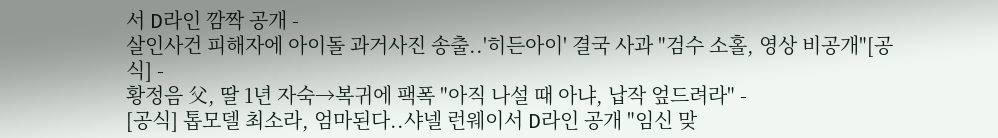서 D라인 깜짝 공개 -
살인사건 피해자에 아이돌 과거사진 송출..'히든아이' 결국 사과 "검수 소홀, 영상 비공개"[공식] -
황정음 父, 딸 1년 자숙→복귀에 팩폭 "아직 나설 때 아냐, 납작 엎드려라" -
[공식] 톱모델 최소라, 엄마된다..샤넬 런웨이서 D라인 공개 "임신 맞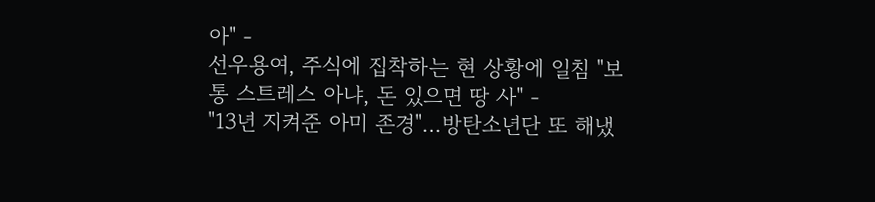아" -
선우용여, 주식에 집착하는 현 상황에 일침 "보통 스트레스 아냐, 돈 있으면 땅 사" -
"13년 지켜준 아미 존경"…방탄소년단 또 해냈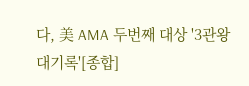다, 美 AMA 두번째 대상 '3관왕 대기록'[종합]